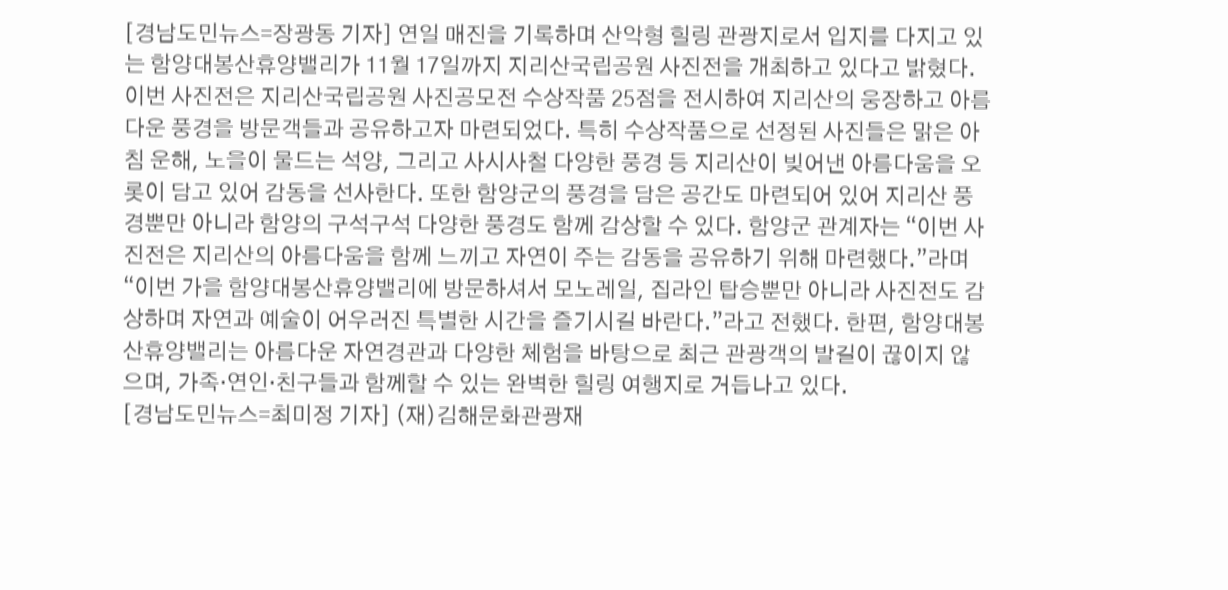[경남도민뉴스=장광동 기자] 연일 매진을 기록하며 산악형 힐링 관광지로서 입지를 다지고 있는 함양대봉산휴양밸리가 11월 17일까지 지리산국립공원 사진전을 개최하고 있다고 밝혔다. 이번 사진전은 지리산국립공원 사진공모전 수상작품 25점을 전시하여 지리산의 웅장하고 아름다운 풍경을 방문객들과 공유하고자 마련되었다. 특히 수상작품으로 선정된 사진들은 맑은 아침 운해, 노을이 물드는 석양, 그리고 사시사철 다양한 풍경 등 지리산이 빚어낸 아름다움을 오롯이 담고 있어 감동을 선사한다. 또한 함양군의 풍경을 담은 공간도 마련되어 있어 지리산 풍경뿐만 아니라 함양의 구석구석 다양한 풍경도 함께 감상할 수 있다. 함양군 관계자는 “이번 사진전은 지리산의 아름다움을 함께 느끼고 자연이 주는 감동을 공유하기 위해 마련했다.”라며“이번 가을 함양대봉산휴양밸리에 방문하셔서 모노레일, 집라인 탑승뿐만 아니라 사진전도 감상하며 자연과 예술이 어우러진 특별한 시간을 즐기시길 바란다.”라고 전했다. 한편, 함양대봉산휴양밸리는 아름다운 자연경관과 다양한 체험을 바탕으로 최근 관광객의 발길이 끊이지 않으며, 가족·연인·친구들과 함께할 수 있는 완벽한 힐링 여행지로 거듭나고 있다.
[경남도민뉴스=최미정 기자] (재)김해문화관광재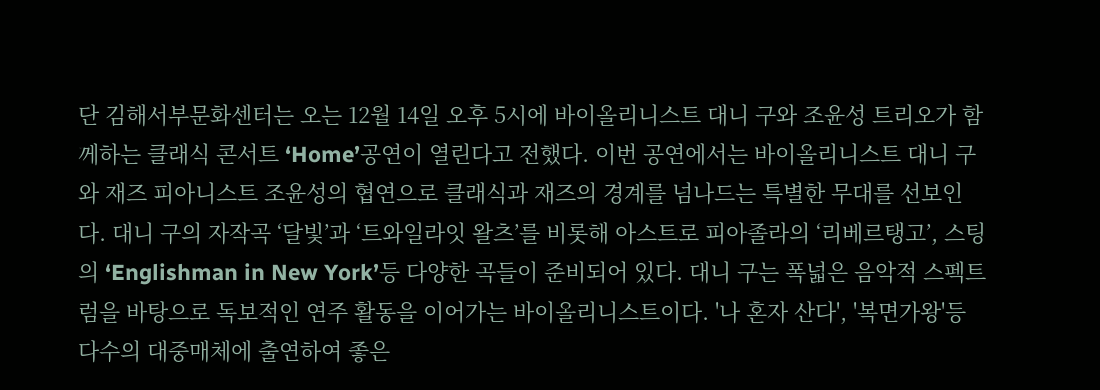단 김해서부문화센터는 오는 12월 14일 오후 5시에 바이올리니스트 대니 구와 조윤성 트리오가 함께하는 클래식 콘서트 ‘Home’공연이 열린다고 전했다. 이번 공연에서는 바이올리니스트 대니 구와 재즈 피아니스트 조윤성의 협연으로 클래식과 재즈의 경계를 넘나드는 특별한 무대를 선보인다. 대니 구의 자작곡 ‘달빛’과 ‘트와일라잇 왈츠’를 비롯해 아스트로 피아졸라의 ‘리베르탱고’, 스팅의 ‘Englishman in New York’등 다양한 곡들이 준비되어 있다. 대니 구는 폭넓은 음악적 스펙트럼을 바탕으로 독보적인 연주 활동을 이어가는 바이올리니스트이다. '나 혼자 산다', '복면가왕'등 다수의 대중매체에 출연하여 좋은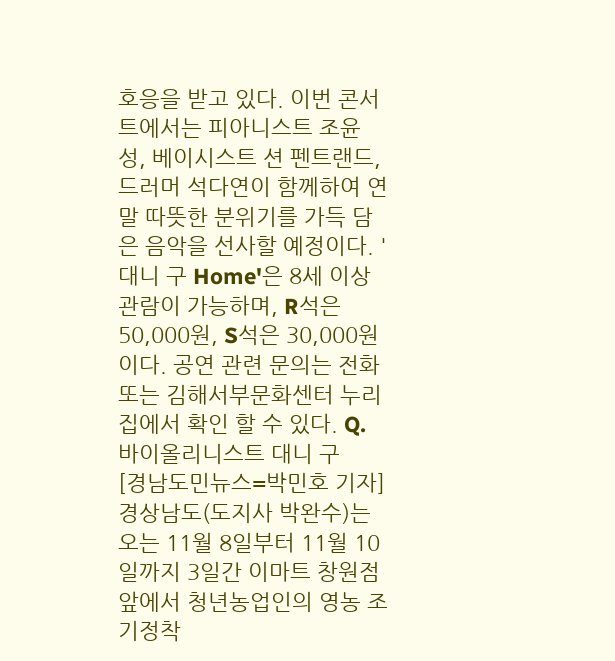호응을 받고 있다. 이번 콘서트에서는 피아니스트 조윤성, 베이시스트 션 펜트랜드, 드러머 석다연이 함께하여 연말 따뜻한 분위기를 가득 담은 음악을 선사할 예정이다. '대니 구 Home'은 8세 이상 관람이 가능하며, R석은 50,000원, S석은 30,000원이다. 공연 관련 문의는 전화 또는 김해서부문화센터 누리집에서 확인 할 수 있다. Q. 바이올리니스트 대니 구
[경남도민뉴스=박민호 기자] 경상남도(도지사 박완수)는 오는 11월 8일부터 11월 10일까지 3일간 이마트 창원점 앞에서 청년농업인의 영농 조기정착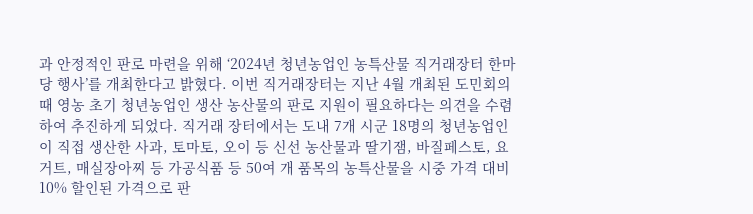과 안정적인 판로 마련을 위해 ‘2024년 청년농업인 농특산물 직거래장터 한마당 행사’를 개최한다고 밝혔다. 이번 직거래장터는 지난 4월 개최된 도민회의 때 영농 초기 청년농업인 생산 농산물의 판로 지원이 필요하다는 의견을 수렴하여 추진하게 되었다. 직거래 장터에서는 도내 7개 시군 18명의 청년농업인이 직접 생산한 사과, 토마토, 오이 등 신선 농산물과 딸기잼, 바질페스토, 요거트, 매실장아찌 등 가공식품 등 50여 개 품목의 농특산물을 시중 가격 대비 10% 할인된 가격으로 판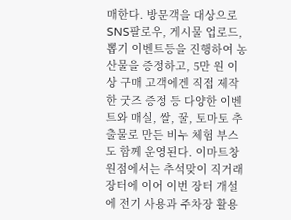매한다. 방문객을 대상으로 SNS팔로우, 게시물 업로드, 뽑기 이벤트등을 진행하여 농산물을 증정하고, 5만 원 이상 구매 고객에겐 직접 제작한 굿즈 증정 등 다양한 이벤트와 매실, 쌀, 꿀, 토마토 추출물로 만든 비누 체험 부스도 함께 운영된다. 이마트창원점에서는 추석맞이 직거래장터에 이어 이번 장터 개설에 전기 사용과 주차장 활용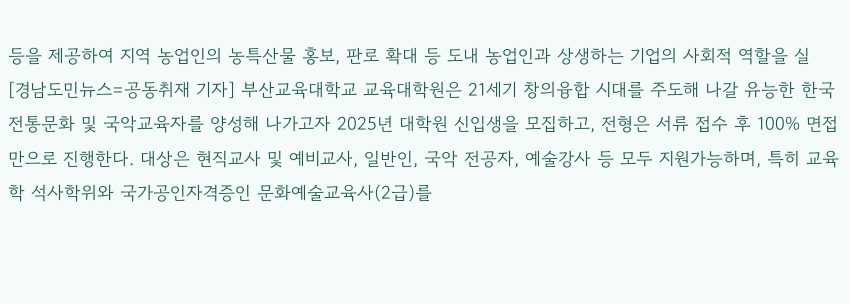등을 제공하여 지역 농업인의 농특산물 홍보, 판로 확대 등 도내 농업인과 상생하는 기업의 사회적 역할을 실
[경남도민뉴스=공동취재 기자] 부산교육대학교 교육대학원은 21세기 창의융합 시대를 주도해 나갈 유능한 한국 전통문화 및 국악교육자를 양성해 나가고자 2025년 대학원 신입생을 모집하고, 전형은 서류 접수 후 100% 면접만으로 진행한다. 대상은 현직교사 및 예비교사, 일반인, 국악 전공자, 예술강사 등 모두 지원가능하며, 특히 교육학 석사학위와 국가공인자격증인 문화예술교육사(2급)를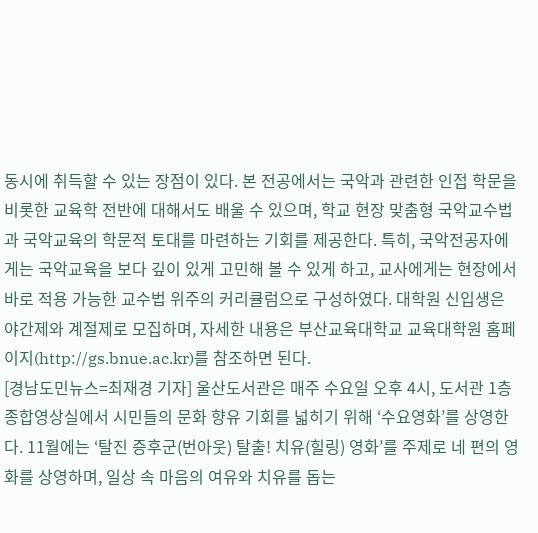동시에 취득할 수 있는 장점이 있다. 본 전공에서는 국악과 관련한 인접 학문을 비롯한 교육학 전반에 대해서도 배울 수 있으며, 학교 현장 맞춤형 국악교수법과 국악교육의 학문적 토대를 마련하는 기회를 제공한다. 특히, 국악전공자에게는 국악교육을 보다 깊이 있게 고민해 볼 수 있게 하고, 교사에게는 현장에서 바로 적용 가능한 교수법 위주의 커리큘럼으로 구성하였다. 대학원 신입생은 야간제와 계절제로 모집하며, 자세한 내용은 부산교육대학교 교육대학원 홈페이지(http://gs.bnue.ac.kr)를 참조하면 된다.
[경남도민뉴스=최재경 기자] 울산도서관은 매주 수요일 오후 4시, 도서관 1층 종합영상실에서 시민들의 문화 향유 기회를 넓히기 위해 ‘수요영화’를 상영한다. 11월에는 ‘탈진 증후군(번아웃) 탈출! 치유(힐링) 영화’를 주제로 네 편의 영화를 상영하며, 일상 속 마음의 여유와 치유를 돕는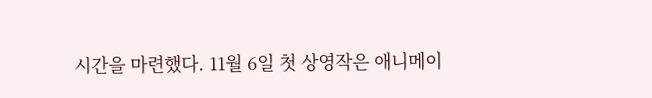시간을 마련했다. 11월 6일 첫 상영작은 애니메이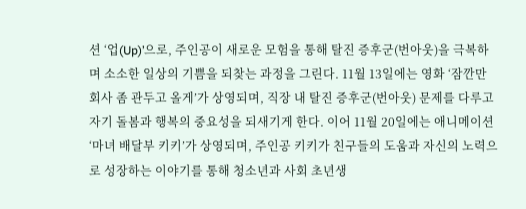션 ‘업(Up)’으로, 주인공이 새로운 모험을 통해 탈진 증후군(번아웃)을 극복하며 소소한 일상의 기쁨을 되찾는 과정을 그린다. 11월 13일에는 영화 ‘잠깐만 회사 좀 관두고 올게’가 상영되며, 직장 내 탈진 증후군(번아웃) 문제를 다루고 자기 돌봄과 행복의 중요성을 되새기게 한다. 이어 11월 20일에는 애니메이션 ‘마녀 배달부 키키’가 상영되며, 주인공 키키가 친구들의 도움과 자신의 노력으로 성장하는 이야기를 통해 청소년과 사회 초년생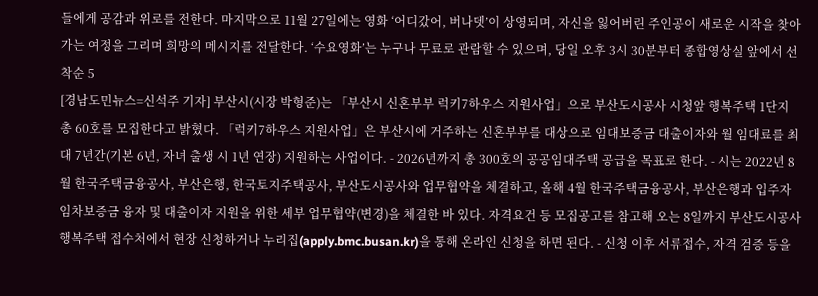들에게 공감과 위로를 전한다. 마지막으로 11월 27일에는 영화 ‘어디갔어, 버나뎃’이 상영되며, 자신을 잃어버린 주인공이 새로운 시작을 찾아가는 여정을 그리며 희망의 메시지를 전달한다. ‘수요영화’는 누구나 무료로 관람할 수 있으며, 당일 오후 3시 30분부터 종합영상실 앞에서 선착순 5
[경남도민뉴스=신석주 기자] 부산시(시장 박형준)는 「부산시 신혼부부 럭키7하우스 지원사업」으로 부산도시공사 시청앞 행복주택 1단지 총 60호를 모집한다고 밝혔다. 「럭키7하우스 지원사업」은 부산시에 거주하는 신혼부부를 대상으로 임대보증금 대출이자와 월 임대료를 최대 7년간(기본 6년, 자녀 출생 시 1년 연장) 지원하는 사업이다. - 2026년까지 총 300호의 공공임대주택 공급을 목표로 한다. - 시는 2022년 8월 한국주택금융공사, 부산은행, 한국토지주택공사, 부산도시공사와 업무협약을 체결하고, 올해 4월 한국주택금융공사, 부산은행과 입주자 임차보증금 융자 및 대출이자 지원을 위한 세부 업무협약(변경)을 체결한 바 있다. 자격요건 등 모집공고를 참고해 오는 8일까지 부산도시공사 행복주택 접수처에서 현장 신청하거나 누리집(apply.bmc.busan.kr)을 통해 온라인 신청을 하면 된다. - 신청 이후 서류접수, 자격 검증 등을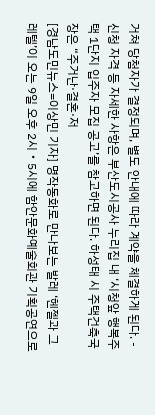거쳐 당첨자가 결정되며, 별도 안내에 따라 계약을 체결하게 된다. - 신청 자격 등 자세한 사항은 부산도시공사 누리집 내 ‘시청앞 행복주택 1단지 입주자 모집 공고’를 참고하면 된다. 하성태 시 주택건축국장은 “주거난·결혼·저
[경남도민뉴스=이상민 기자] 명작동화로 만나보는 발레 ‘헨젤과 그레텔’이 오는 9일 오후 2시‧5시에 함안문화예술회관 기획공연으로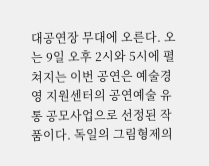대공연장 무대에 오른다. 오는 9일 오후 2시와 5시에 펼쳐지는 이번 공연은 예술경영 지원센터의 공연예술 유통 공모사업으로 선정된 작품이다. 독일의 그림형제의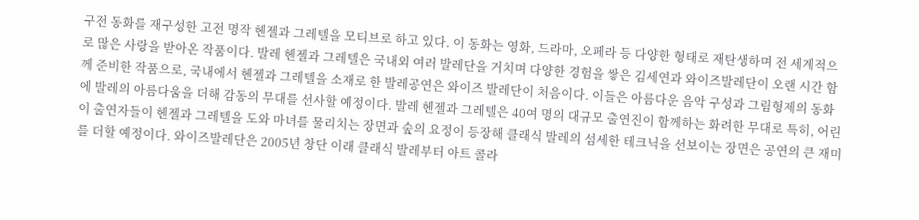구전 동화를 재구성한 고전 명작 헨젤과 그레텔을 모티브로 하고 있다. 이 동화는 영화, 드라마, 오페라 등 다양한 형태로 재탄생하며 전 세계적으로 많은 사랑을 받아온 작품이다. 발레 헨젤과 그레텔은 국내외 여러 발레단을 거치며 다양한 경험을 쌓은 김세연과 와이즈발레단이 오랜 시간 함께 준비한 작품으로, 국내에서 헨젤과 그레텔을 소재로 한 발레공연은 와이즈 발레단이 처음이다. 이들은 아름다운 음악 구성과 그림형제의 동화에 발레의 아름다움을 더해 감동의 무대를 선사할 예정이다. 발레 헨젤과 그레텔은 40여 명의 대규모 출연진이 함께하는 화려한 무대로 특히, 어린이 출연자들이 헨젤과 그레텔을 도와 마녀를 물리치는 장면과 숲의 요정이 등장해 클래식 발레의 섬세한 테크닉을 선보이는 장면은 공연의 큰 재미를 더할 예정이다. 와이즈발레단은 2005년 창단 이래 클래식 발레부터 아트 콜라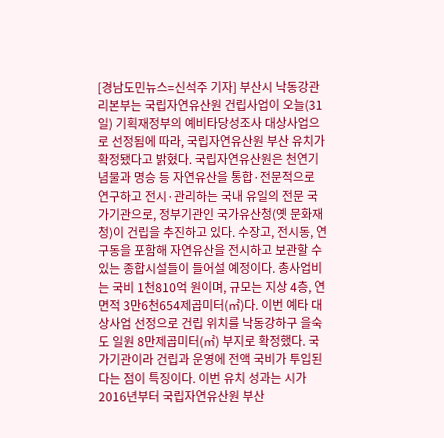[경남도민뉴스=신석주 기자] 부산시 낙동강관리본부는 국립자연유산원 건립사업이 오늘(31일) 기획재정부의 예비타당성조사 대상사업으로 선정됨에 따라, 국립자연유산원 부산 유치가 확정됐다고 밝혔다. 국립자연유산원은 천연기념물과 명승 등 자연유산을 통합·전문적으로 연구하고 전시·관리하는 국내 유일의 전문 국가기관으로, 정부기관인 국가유산청(옛 문화재청)이 건립을 추진하고 있다. 수장고, 전시동, 연구동을 포함해 자연유산을 전시하고 보관할 수 있는 종합시설들이 들어설 예정이다. 총사업비는 국비 1천810억 원이며, 규모는 지상 4층, 연면적 3만6천654제곱미터(㎡)다. 이번 예타 대상사업 선정으로 건립 위치를 낙동강하구 을숙도 일원 8만제곱미터(㎡) 부지로 확정했다. 국가기관이라 건립과 운영에 전액 국비가 투입된다는 점이 특징이다. 이번 유치 성과는 시가 2016년부터 국립자연유산원 부산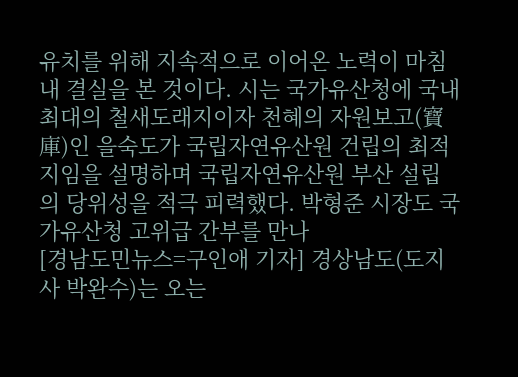유치를 위해 지속적으로 이어온 노력이 마침내 결실을 본 것이다. 시는 국가유산청에 국내 최대의 철새도래지이자 천혜의 자원보고(寶庫)인 을숙도가 국립자연유산원 건립의 최적지임을 설명하며 국립자연유산원 부산 설립의 당위성을 적극 피력했다. 박형준 시장도 국가유산청 고위급 간부를 만나
[경남도민뉴스=구인애 기자] 경상남도(도지사 박완수)는 오는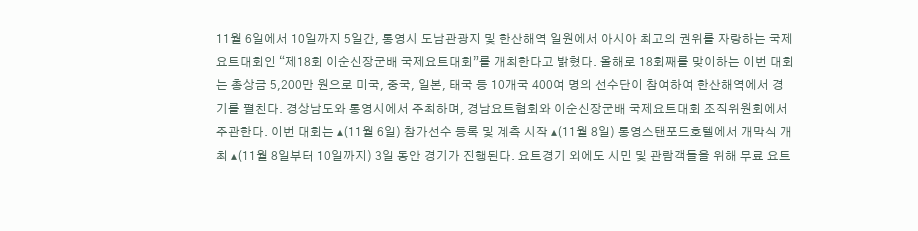11월 6일에서 10일까지 5일간, 통영시 도남관광지 및 한산해역 일원에서 아시아 최고의 권위를 자랑하는 국제요트대회인 “제18회 이순신장군배 국제요트대회”를 개최한다고 밝혔다. 올해로 18회째를 맞이하는 이번 대회는 총상금 5,200만 원으로 미국, 중국, 일본, 태국 등 10개국 400여 명의 선수단이 참여하여 한산해역에서 경기를 펼친다. 경상남도와 통영시에서 주최하며, 경남요트협회와 이순신장군배 국제요트대회 조직위원회에서 주관한다. 이번 대회는 ▴(11월 6일) 참가선수 등록 및 계측 시작 ▴(11월 8일) 통영스탠포드호텔에서 개막식 개최 ▴(11월 8일부터 10일까지) 3일 동안 경기가 진행된다. 요트경기 외에도 시민 및 관람객들을 위해 무료 요트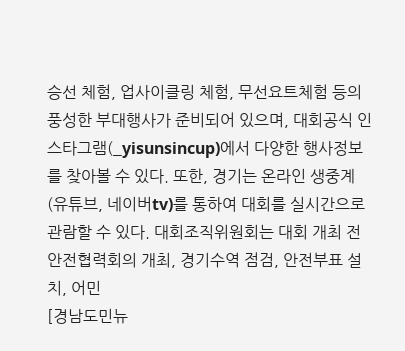승선 체험, 업사이클링 체험, 무선요트체험 등의 풍성한 부대행사가 준비되어 있으며, 대회공식 인스타그램(_yisunsincup)에서 다양한 행사정보를 찾아볼 수 있다. 또한, 경기는 온라인 생중계(유튜브, 네이버tv)를 통하여 대회를 실시간으로 관람할 수 있다. 대회조직위원회는 대회 개최 전 안전협력회의 개최, 경기수역 점검, 안전부표 설치, 어민
[경남도민뉴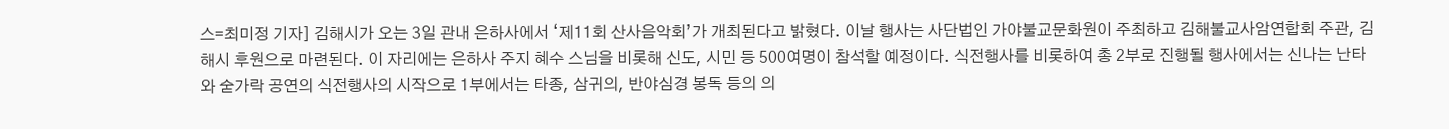스=최미정 기자] 김해시가 오는 3일 관내 은하사에서 ‘제11회 산사음악회’가 개최된다고 밝혔다. 이날 행사는 사단법인 가야불교문화원이 주최하고 김해불교사암연합회 주관, 김해시 후원으로 마련된다. 이 자리에는 은하사 주지 혜수 스님을 비롯해 신도, 시민 등 500여명이 참석할 예정이다. 식전행사를 비롯하여 총 2부로 진행될 행사에서는 신나는 난타와 숟가락 공연의 식전행사의 시작으로 1부에서는 타종, 삼귀의, 반야심경 봉독 등의 의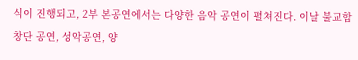식이 진행되고, 2부 본공연에서는 다양한 음악 공연이 펼쳐진다. 이날 불교합창단 공연, 성악공연, 양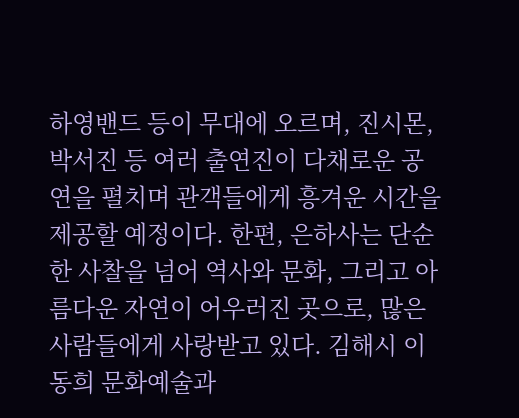하영밴드 등이 무대에 오르며, 진시몬, 박서진 등 여러 출연진이 다채로운 공연을 펼치며 관객들에게 흥겨운 시간을 제공할 예정이다. 한편, 은하사는 단순한 사찰을 넘어 역사와 문화, 그리고 아름다운 자연이 어우러진 곳으로, 많은 사람들에게 사랑받고 있다. 김해시 이동희 문화예술과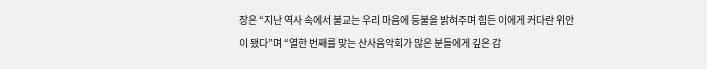장은 “지난 역사 속에서 불교는 우리 마음에 등불을 밝혀주며 힘든 이에게 커다란 위안이 됐다”며 “열한 번째를 맞는 산사음악회가 많은 분들에게 깊은 감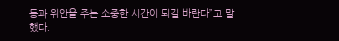동과 위안을 주는 소중한 시간이 되길 바란다”고 말했다.